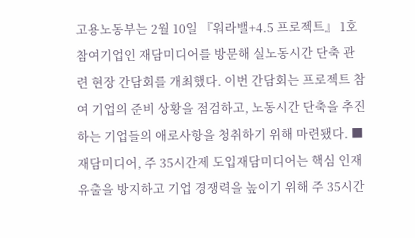고용노동부는 2월 10일 『워라밸+4.5 프로젝트』 1호 참여기업인 재담미디어를 방문해 실노동시간 단축 관련 현장 간담회를 개최했다. 이번 간담회는 프로젝트 참여 기업의 준비 상황을 점검하고, 노동시간 단축을 추진하는 기업들의 애로사항을 청취하기 위해 마련됐다. ■ 재담미디어, 주 35시간제 도입재담미디어는 핵심 인재 유출을 방지하고 기업 경쟁력을 높이기 위해 주 35시간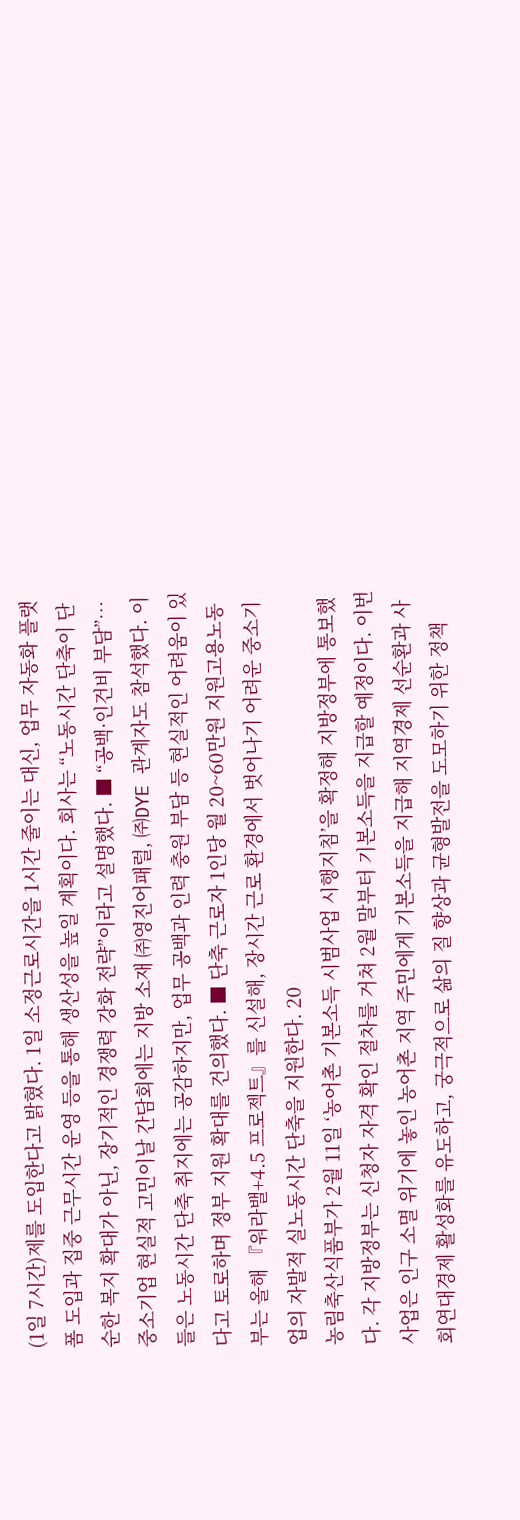(1일 7시간)제를 도입한다고 밝혔다. 1일 소정근로시간을 1시간 줄이는 대신, 업무 자동화 플랫폼 도입과 집중 근무시간 운영 등을 통해 생산성을 높일 계획이다. 회사는 “노동시간 단축이 단순한 복지 확대가 아닌, 장기적인 경쟁력 강화 전략”이라고 설명했다. ■ “공백·인건비 부담”…중소기업 현실적 고민이날 간담회에는 지방 소재 ㈜영진어패럴, ㈜DYE 관계자도 참석했다. 이들은 노동시간 단축 취지에는 공감하지만, 업무 공백과 인력 충원 부담 등 현실적인 어려움이 있다고 토로하며 정부 지원 확대를 건의했다. ■ 단축 근로자 1인당 월 20~60만원 지원고용노동부는 올해 『워라밸+4.5 프로젝트』를 신설해, 장시간 근로 환경에서 벗어나기 어려운 중소기업의 자발적 실노동시간 단축을 지원한다. 20
농림축산식품부가 2월 11일 ‘농어촌 기본소득 시범사업 시행지침’을 확정해 지방정부에 통보했다. 각 지방정부는 신청자 자격 확인 절차를 거쳐 2월 말부터 기본소득을 지급할 예정이다. 이번 사업은 인구 소멸 위기에 놓인 농어촌 지역 주민에게 기본소득을 지급해 지역경제 선순환과 사회연대경제 활성화를 유도하고, 궁극적으로 삶의 질 향상과 균형발전을 도모하기 위한 정책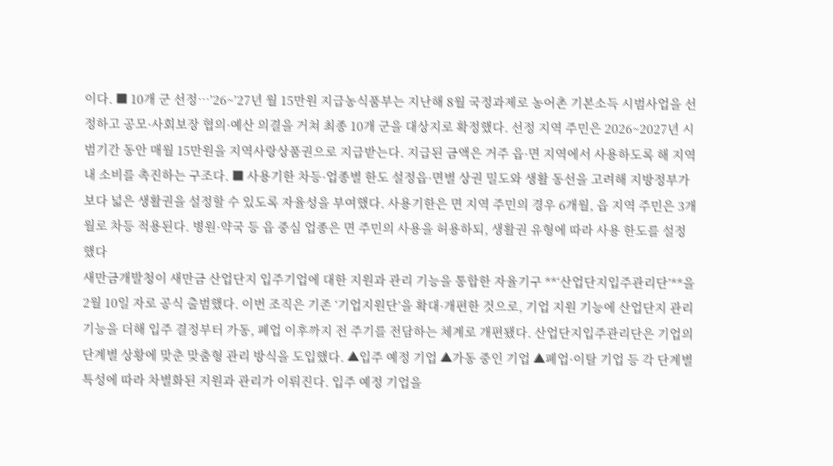이다. ■ 10개 군 선정…’26~’27년 월 15만원 지급농식품부는 지난해 8월 국정과제로 농어촌 기본소득 시범사업을 선정하고 공모·사회보장 협의·예산 의결을 거쳐 최종 10개 군을 대상지로 확정했다. 선정 지역 주민은 2026~2027년 시범기간 동안 매월 15만원을 지역사랑상품권으로 지급받는다. 지급된 금액은 거주 읍·면 지역에서 사용하도록 해 지역 내 소비를 촉진하는 구조다. ■ 사용기한 차등·업종별 한도 설정읍·면별 상권 밀도와 생활 동선을 고려해 지방정부가 보다 넓은 생활권을 설정할 수 있도록 자율성을 부여했다. 사용기한은 면 지역 주민의 경우 6개월, 읍 지역 주민은 3개월로 차등 적용된다. 병원·약국 등 읍 중심 업종은 면 주민의 사용을 허용하되, 생활권 유형에 따라 사용 한도를 설정했다
새만금개발청이 새만금 산업단지 입주기업에 대한 지원과 관리 기능을 통합한 자율기구 **‘산업단지입주관리단’**을 2월 10일 자로 공식 출범했다. 이번 조직은 기존 ‘기업지원단’을 확대·개편한 것으로, 기업 지원 기능에 산업단지 관리 기능을 더해 입주 결정부터 가동, 폐업 이후까지 전 주기를 전담하는 체계로 개편됐다. 산업단지입주관리단은 기업의 단계별 상황에 맞춘 맞춤형 관리 방식을 도입했다. ▲입주 예정 기업 ▲가동 중인 기업 ▲폐업·이탈 기업 등 각 단계별 특성에 따라 차별화된 지원과 관리가 이뤄진다. 입주 예정 기업을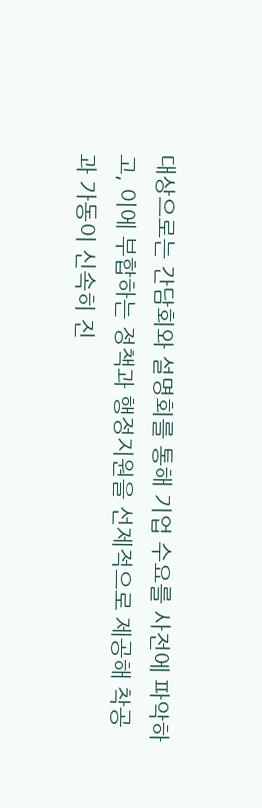대상으로는 간담회와 설명회를 통해 기업 수요를 사전에 파악하고, 이에 부합하는 정책과 행정지원을 선제적으로 제공해 착공과 가동이 신속히 진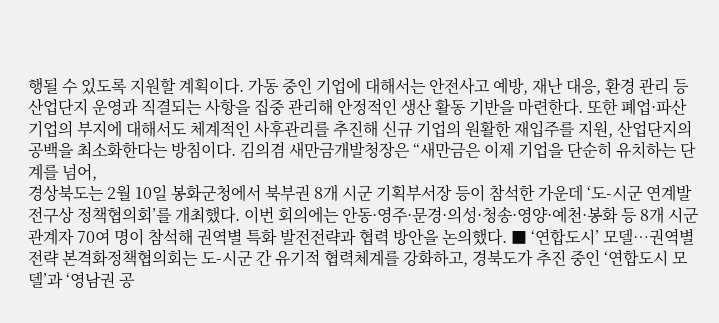행될 수 있도록 지원할 계획이다. 가동 중인 기업에 대해서는 안전사고 예방, 재난 대응, 환경 관리 등 산업단지 운영과 직결되는 사항을 집중 관리해 안정적인 생산 활동 기반을 마련한다. 또한 폐업·파산 기업의 부지에 대해서도 체계적인 사후관리를 추진해 신규 기업의 원활한 재입주를 지원, 산업단지의 공백을 최소화한다는 방침이다. 김의겸 새만금개발청장은 “새만금은 이제 기업을 단순히 유치하는 단계를 넘어,
경상북도는 2월 10일 봉화군청에서 북부권 8개 시군 기획부서장 등이 참석한 가운데 ‘도-시군 연계발전구상 정책협의회’를 개최했다. 이번 회의에는 안동·영주·문경·의성·청송·영양·예천·봉화 등 8개 시군 관계자 70여 명이 참석해 권역별 특화 발전전략과 협력 방안을 논의했다. ■ ‘연합도시’ 모델…권역별 전략 본격화정책협의회는 도-시군 간 유기적 협력체계를 강화하고, 경북도가 추진 중인 ‘연합도시 모델’과 ‘영남권 공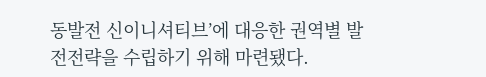동발전 신이니셔티브’에 대응한 권역별 발전전략을 수립하기 위해 마련됐다.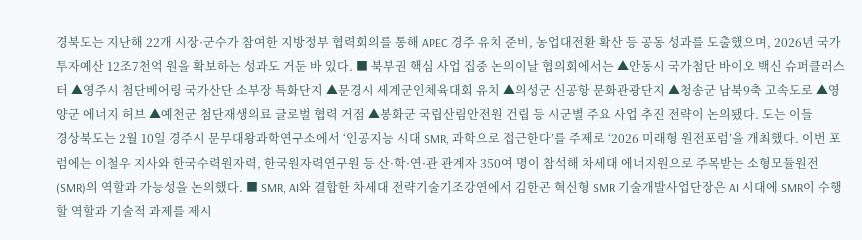경북도는 지난해 22개 시장·군수가 참여한 지방정부 협력회의를 통해 APEC 경주 유치 준비, 농업대전환 확산 등 공동 성과를 도출했으며, 2026년 국가투자예산 12조7천억 원을 확보하는 성과도 거둔 바 있다. ■ 북부권 핵심 사업 집중 논의이날 협의회에서는 ▲안동시 국가첨단 바이오 백신 슈퍼클러스터 ▲영주시 첨단베어링 국가산단 소부장 특화단지 ▲문경시 세계군인체육대회 유치 ▲의성군 신공항 문화관광단지 ▲청송군 남북9축 고속도로 ▲영양군 에너지 허브 ▲예천군 첨단재생의료 글로벌 협력 거점 ▲봉화군 국립산림안전원 건립 등 시군별 주요 사업 추진 전략이 논의됐다. 도는 이들
경상북도는 2월 10일 경주시 문무대왕과학연구소에서 ‘인공지능 시대 SMR, 과학으로 접근한다’를 주제로 ‘2026 미래형 원전포럼’을 개최했다. 이번 포럼에는 이철우 지사와 한국수력원자력, 한국원자력연구원 등 산·학·연·관 관계자 350여 명이 참석해 차세대 에너지원으로 주목받는 소형모듈원전(SMR)의 역할과 가능성을 논의했다. ■ SMR, AI와 결합한 차세대 전략기술기조강연에서 김한곤 혁신형 SMR 기술개발사업단장은 AI 시대에 SMR이 수행할 역할과 기술적 과제를 제시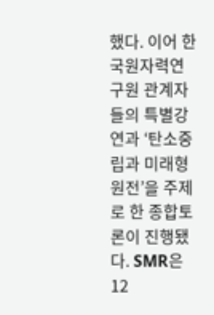했다. 이어 한국원자력연구원 관계자들의 특별강연과 ‘탄소중립과 미래형 원전’을 주제로 한 종합토론이 진행됐다. SMR은 12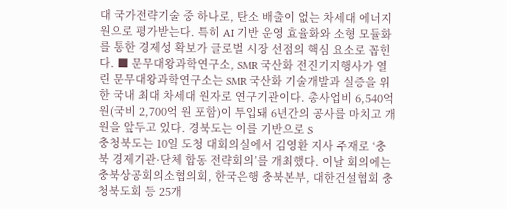대 국가전략기술 중 하나로, 탄소 배출이 없는 차세대 에너지원으로 평가받는다. 특히 AI 기반 운영 효율화와 소형 모듈화를 통한 경제성 확보가 글로벌 시장 선점의 핵심 요소로 꼽힌다. ■ 문무대왕과학연구소, SMR 국산화 전진기지행사가 열린 문무대왕과학연구소는 SMR 국산화 기술개발과 실증을 위한 국내 최대 차세대 원자로 연구기관이다. 총사업비 6,540억 원(국비 2,700억 원 포함)이 투입돼 6년간의 공사를 마치고 개원을 앞두고 있다. 경북도는 이를 기반으로 S
충청북도는 10일 도청 대회의실에서 김영환 지사 주재로 ‘충북 경제기관·단체 합동 전략회의’를 개최했다. 이날 회의에는 충북상공회의소협의회, 한국은행 충북본부, 대한건설협회 충청북도회 등 25개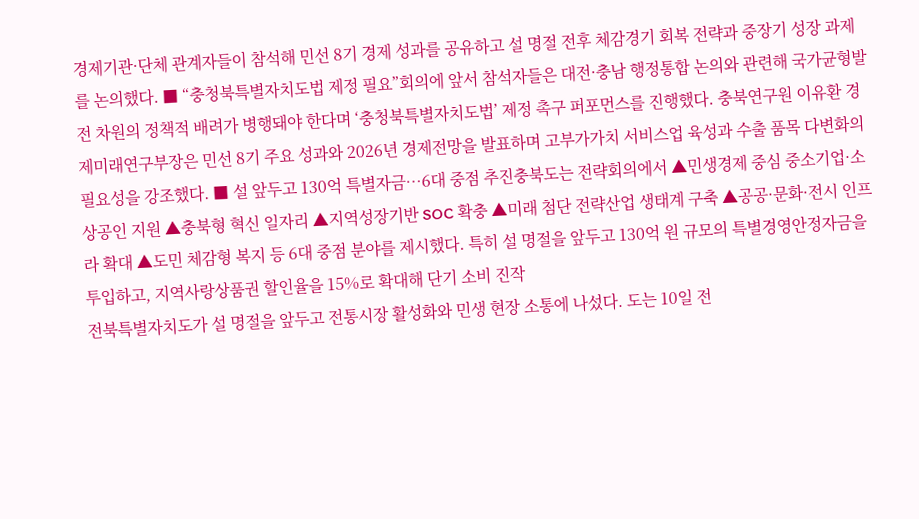경제기관·단체 관계자들이 참석해 민선 8기 경제 성과를 공유하고 설 명절 전후 체감경기 회복 전략과 중장기 성장 과제를 논의했다. ■ “충청북특별자치도법 제정 필요”회의에 앞서 참석자들은 대전·충남 행정통합 논의와 관련해 국가균형발전 차원의 정책적 배려가 병행돼야 한다며 ‘충청북특별자치도법’ 제정 촉구 퍼포먼스를 진행했다. 충북연구원 이유환 경제미래연구부장은 민선 8기 주요 성과와 2026년 경제전망을 발표하며 고부가가치 서비스업 육성과 수출 품목 다변화의 필요성을 강조했다. ■ 설 앞두고 130억 특별자금…6대 중점 추진충북도는 전략회의에서 ▲민생경제 중심 중소기업·소상공인 지원 ▲충북형 혁신 일자리 ▲지역성장기반 SOC 확충 ▲미래 첨단 전략산업 생태계 구축 ▲공공·문화·전시 인프라 확대 ▲도민 체감형 복지 등 6대 중점 분야를 제시했다. 특히 설 명절을 앞두고 130억 원 규모의 특별경영안정자금을 투입하고, 지역사랑상품권 할인율을 15%로 확대해 단기 소비 진작
전북특별자치도가 설 명절을 앞두고 전통시장 활성화와 민생 현장 소통에 나섰다. 도는 10일 전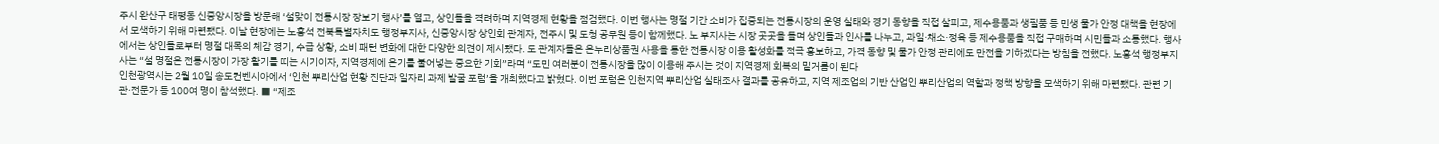주시 완산구 태평동 신중앙시장을 방문해 ‘설맞이 전통시장 장보기 행사’를 열고, 상인들을 격려하며 지역경제 현황을 점검했다. 이번 행사는 명절 기간 소비가 집중되는 전통시장의 운영 실태와 경기 동향을 직접 살피고, 제수용품과 생필품 등 민생 물가 안정 대책을 현장에서 모색하기 위해 마련됐다. 이날 현장에는 노홍석 전북특별자치도 행정부지사, 신중앙시장 상인회 관계자, 전주시 및 도청 공무원 등이 함께했다. 노 부지사는 시장 곳곳을 돌며 상인들과 인사를 나누고, 과일·채소·정육 등 제수용품을 직접 구매하며 시민들과 소통했다. 행사에서는 상인들로부터 명절 대목의 체감 경기, 수급 상황, 소비 패턴 변화에 대한 다양한 의견이 제시됐다. 도 관계자들은 온누리상품권 사용을 통한 전통시장 이용 활성화를 적극 홍보하고, 가격 동향 및 물가 안정 관리에도 만전을 기하겠다는 방침을 전했다. 노홍석 행정부지사는 “설 명절은 전통시장이 가장 활기를 띠는 시기이자, 지역경제에 온기를 불어넣는 중요한 기회”라며 “도민 여러분이 전통시장을 많이 이용해 주시는 것이 지역경제 회복의 밑거름이 된다
인천광역시는 2월 10일 송도컨벤시아에서 ‘인천 뿌리산업 현황 진단과 일자리 과제 발굴 포럼’을 개최했다고 밝혔다. 이번 포럼은 인천지역 뿌리산업 실태조사 결과를 공유하고, 지역 제조업의 기반 산업인 뿌리산업의 역할과 정책 방향을 모색하기 위해 마련됐다. 관련 기관·전문가 등 100여 명이 참석했다. ■ “제조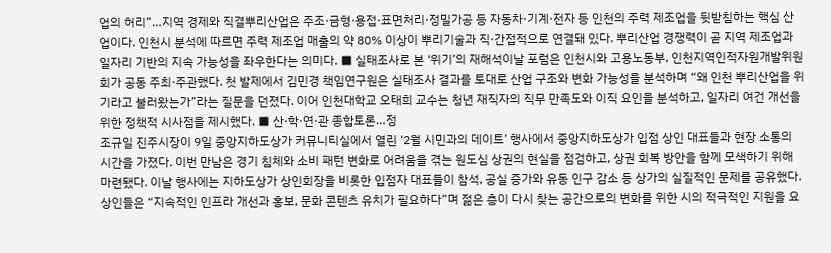업의 허리”…지역 경제와 직결뿌리산업은 주조·금형·용접·표면처리·정밀가공 등 자동차·기계·전자 등 인천의 주력 제조업을 뒷받침하는 핵심 산업이다. 인천시 분석에 따르면 주력 제조업 매출의 약 80% 이상이 뿌리기술과 직·간접적으로 연결돼 있다. 뿌리산업 경쟁력이 곧 지역 제조업과 일자리 기반의 지속 가능성을 좌우한다는 의미다. ■ 실태조사로 본 ‘위기’의 재해석이날 포럼은 인천시와 고용노동부, 인천지역인적자원개발위원회가 공동 주최·주관했다. 첫 발제에서 김민경 책임연구원은 실태조사 결과를 토대로 산업 구조와 변화 가능성을 분석하며 “왜 인천 뿌리산업을 위기라고 불러왔는가”라는 질문을 던졌다. 이어 인천대학교 오태희 교수는 청년 재직자의 직무 만족도와 이직 요인을 분석하고, 일자리 여건 개선을 위한 정책적 시사점을 제시했다. ■ 산·학·연·관 종합토론…정
조규일 진주시장이 9일 중앙지하도상가 커뮤니티실에서 열린 ‘2월 시민과의 데이트’ 행사에서 중앙지하도상가 입점 상인 대표들과 현장 소통의 시간을 가졌다. 이번 만남은 경기 침체와 소비 패턴 변화로 어려움을 겪는 원도심 상권의 현실을 점검하고, 상권 회복 방안을 함께 모색하기 위해 마련됐다. 이날 행사에는 지하도상가 상인회장을 비롯한 입점자 대표들이 참석, 공실 증가와 유동 인구 감소 등 상가의 실질적인 문제를 공유했다. 상인들은 “지속적인 인프라 개선과 홍보, 문화 콘텐츠 유치가 필요하다”며 젊은 층이 다시 찾는 공간으로의 변화를 위한 시의 적극적인 지원을 요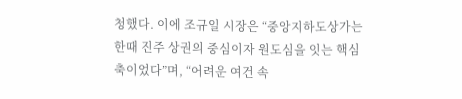청했다. 이에 조규일 시장은 “중앙지하도상가는 한때 진주 상권의 중심이자 원도심을 잇는 핵심 축이었다”며, “어려운 여건 속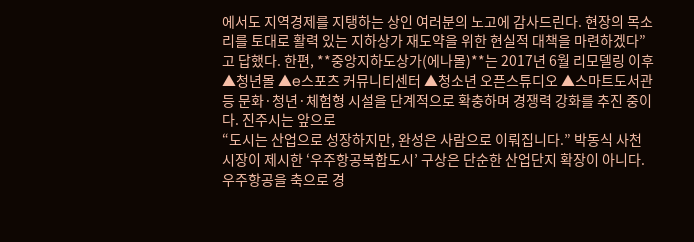에서도 지역경제를 지탱하는 상인 여러분의 노고에 감사드린다. 현장의 목소리를 토대로 활력 있는 지하상가 재도약을 위한 현실적 대책을 마련하겠다”고 답했다. 한편, **중앙지하도상가(에나몰)**는 2017년 6월 리모델링 이후 ▲청년몰 ▲e스포츠 커뮤니티센터 ▲청소년 오픈스튜디오 ▲스마트도서관 등 문화·청년·체험형 시설을 단계적으로 확충하며 경쟁력 강화를 추진 중이다. 진주시는 앞으로
“도시는 산업으로 성장하지만, 완성은 사람으로 이뤄집니다.” 박동식 사천시장이 제시한 ‘우주항공복합도시’ 구상은 단순한 산업단지 확장이 아니다. 우주항공을 축으로 경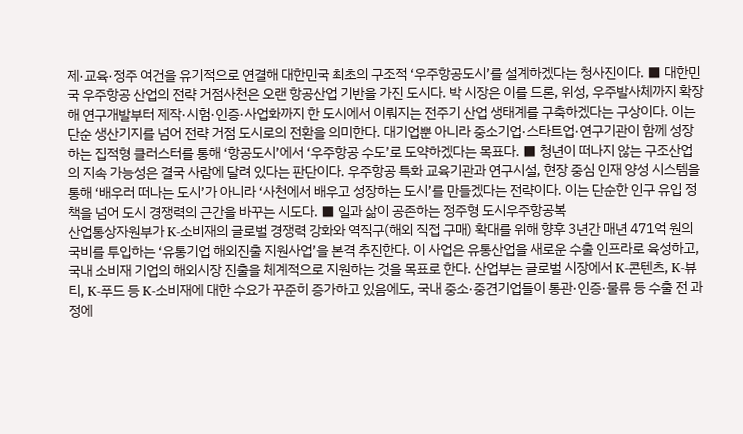제·교육·정주 여건을 유기적으로 연결해 대한민국 최초의 구조적 ‘우주항공도시’를 설계하겠다는 청사진이다. ■ 대한민국 우주항공 산업의 전략 거점사천은 오랜 항공산업 기반을 가진 도시다. 박 시장은 이를 드론, 위성, 우주발사체까지 확장해 연구개발부터 제작·시험·인증·사업화까지 한 도시에서 이뤄지는 전주기 산업 생태계를 구축하겠다는 구상이다. 이는 단순 생산기지를 넘어 전략 거점 도시로의 전환을 의미한다. 대기업뿐 아니라 중소기업·스타트업·연구기관이 함께 성장하는 집적형 클러스터를 통해 ‘항공도시’에서 ‘우주항공 수도’로 도약하겠다는 목표다. ■ 청년이 떠나지 않는 구조산업의 지속 가능성은 결국 사람에 달려 있다는 판단이다. 우주항공 특화 교육기관과 연구시설, 현장 중심 인재 양성 시스템을 통해 ‘배우러 떠나는 도시’가 아니라 ‘사천에서 배우고 성장하는 도시’를 만들겠다는 전략이다. 이는 단순한 인구 유입 정책을 넘어 도시 경쟁력의 근간을 바꾸는 시도다. ■ 일과 삶이 공존하는 정주형 도시우주항공복
산업통상자원부가 K-소비재의 글로벌 경쟁력 강화와 역직구(해외 직접 구매) 확대를 위해 향후 3년간 매년 471억 원의 국비를 투입하는 ‘유통기업 해외진출 지원사업’을 본격 추진한다. 이 사업은 유통산업을 새로운 수출 인프라로 육성하고, 국내 소비재 기업의 해외시장 진출을 체계적으로 지원하는 것을 목표로 한다. 산업부는 글로벌 시장에서 K-콘텐츠, K-뷰티, K-푸드 등 K-소비재에 대한 수요가 꾸준히 증가하고 있음에도, 국내 중소·중견기업들이 통관·인증·물류 등 수출 전 과정에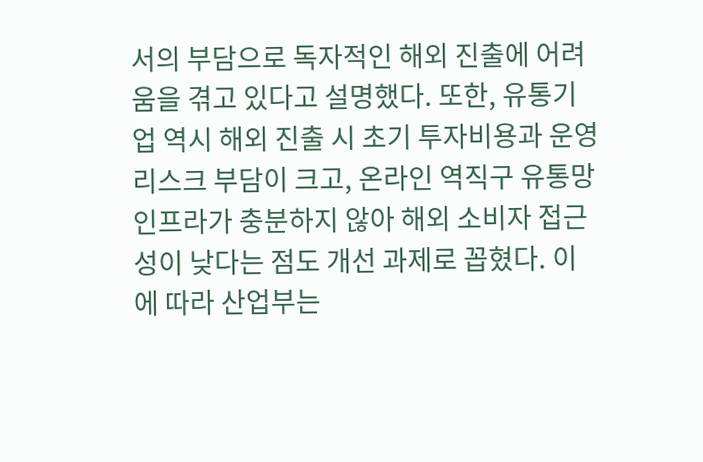서의 부담으로 독자적인 해외 진출에 어려움을 겪고 있다고 설명했다. 또한, 유통기업 역시 해외 진출 시 초기 투자비용과 운영 리스크 부담이 크고, 온라인 역직구 유통망 인프라가 충분하지 않아 해외 소비자 접근성이 낮다는 점도 개선 과제로 꼽혔다. 이에 따라 산업부는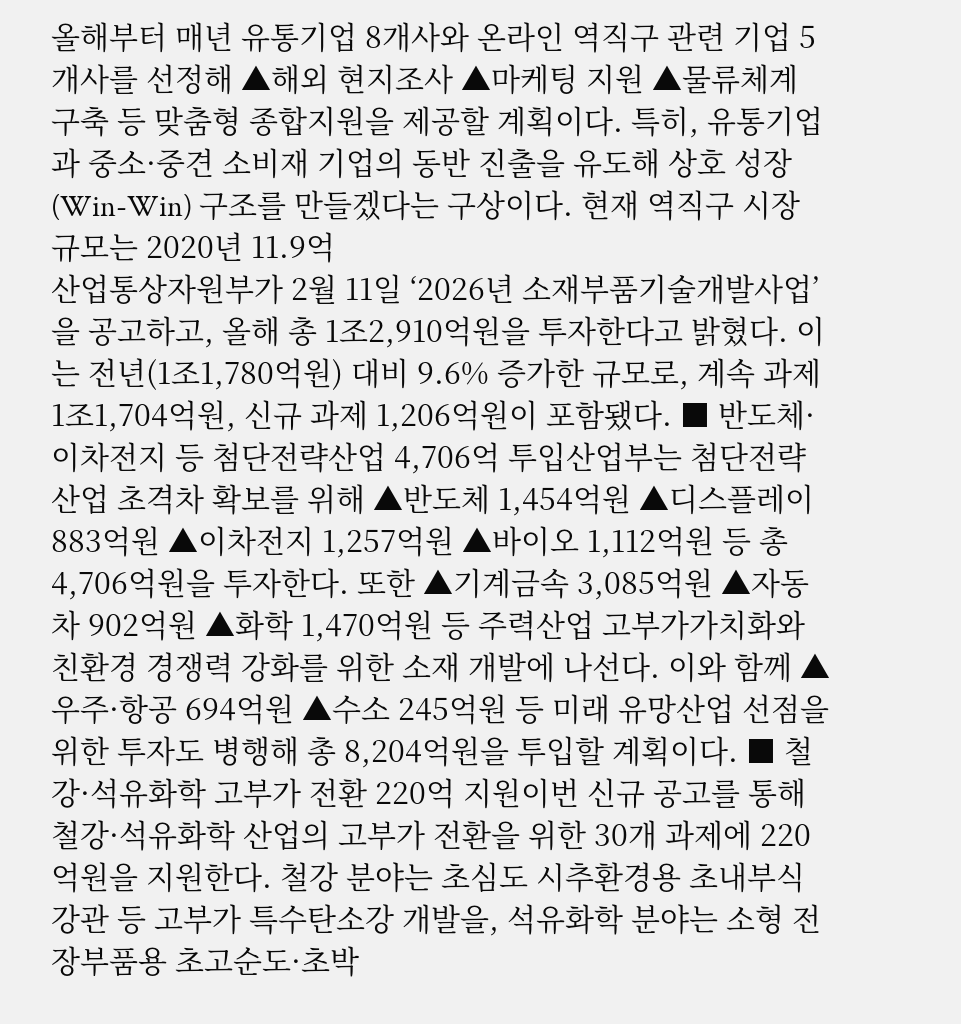올해부터 매년 유통기업 8개사와 온라인 역직구 관련 기업 5개사를 선정해 ▲해외 현지조사 ▲마케팅 지원 ▲물류체계 구축 등 맞춤형 종합지원을 제공할 계획이다. 특히, 유통기업과 중소·중견 소비재 기업의 동반 진출을 유도해 상호 성장(Win-Win) 구조를 만들겠다는 구상이다. 현재 역직구 시장 규모는 2020년 11.9억
산업통상자원부가 2월 11일 ‘2026년 소재부품기술개발사업’을 공고하고, 올해 총 1조2,910억원을 투자한다고 밝혔다. 이는 전년(1조1,780억원) 대비 9.6% 증가한 규모로, 계속 과제 1조1,704억원, 신규 과제 1,206억원이 포함됐다. ■ 반도체·이차전지 등 첨단전략산업 4,706억 투입산업부는 첨단전략산업 초격차 확보를 위해 ▲반도체 1,454억원 ▲디스플레이 883억원 ▲이차전지 1,257억원 ▲바이오 1,112억원 등 총 4,706억원을 투자한다. 또한 ▲기계금속 3,085억원 ▲자동차 902억원 ▲화학 1,470억원 등 주력산업 고부가가치화와 친환경 경쟁력 강화를 위한 소재 개발에 나선다. 이와 함께 ▲우주·항공 694억원 ▲수소 245억원 등 미래 유망산업 선점을 위한 투자도 병행해 총 8,204억원을 투입할 계획이다. ■ 철강·석유화학 고부가 전환 220억 지원이번 신규 공고를 통해 철강·석유화학 산업의 고부가 전환을 위한 30개 과제에 220억원을 지원한다. 철강 분야는 초심도 시추환경용 초내부식 강관 등 고부가 특수탄소강 개발을, 석유화학 분야는 소형 전장부품용 초고순도·초박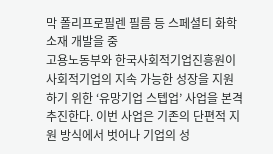막 폴리프로필렌 필름 등 스페셜티 화학 소재 개발을 중
고용노동부와 한국사회적기업진흥원이 사회적기업의 지속 가능한 성장을 지원하기 위한 ‘유망기업 스텝업’ 사업을 본격 추진한다. 이번 사업은 기존의 단편적 지원 방식에서 벗어나 기업의 성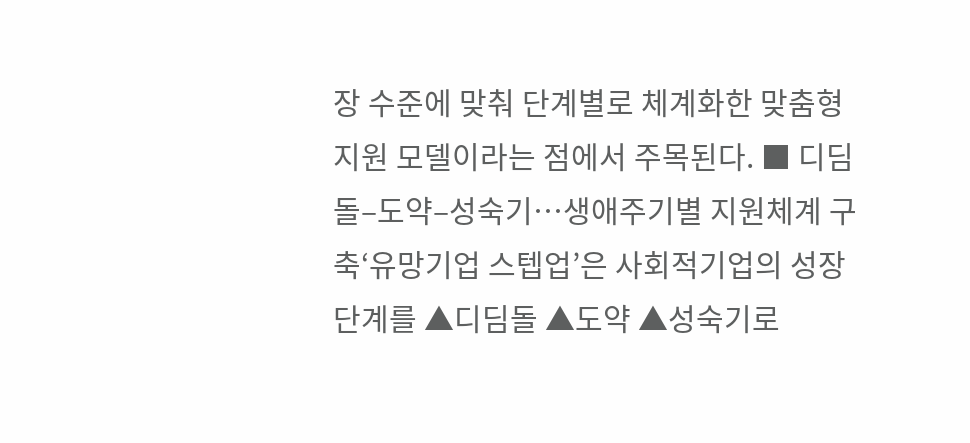장 수준에 맞춰 단계별로 체계화한 맞춤형 지원 모델이라는 점에서 주목된다. ■ 디딤돌–도약–성숙기…생애주기별 지원체계 구축‘유망기업 스텝업’은 사회적기업의 성장 단계를 ▲디딤돌 ▲도약 ▲성숙기로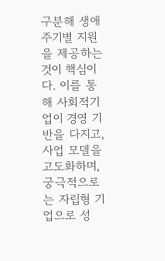구분해 생애주기별 지원을 제공하는 것이 핵심이다. 이를 통해 사회적기업이 경영 기반을 다지고, 사업 모델을 고도화하며, 궁극적으로는 자립형 기업으로 성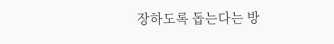장하도록 돕는다는 방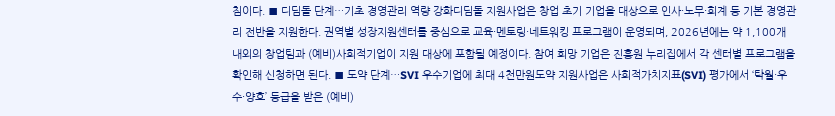침이다. ■ 디딤돌 단계…기초 경영관리 역량 강화디딤돌 지원사업은 창업 초기 기업을 대상으로 인사·노무·회계 등 기본 경영관리 전반을 지원한다. 권역별 성장지원센터를 중심으로 교육·멘토링·네트워킹 프로그램이 운영되며, 2026년에는 약 1,100개 내외의 창업팀과 (예비)사회적기업이 지원 대상에 포함될 예정이다. 참여 희망 기업은 진흥원 누리집에서 각 센터별 프로그램을 확인해 신청하면 된다. ■ 도약 단계…SVI 우수기업에 최대 4천만원도약 지원사업은 사회적가치지표(SVI) 평가에서 ‘탁월·우수·양호’ 등급을 받은 (예비)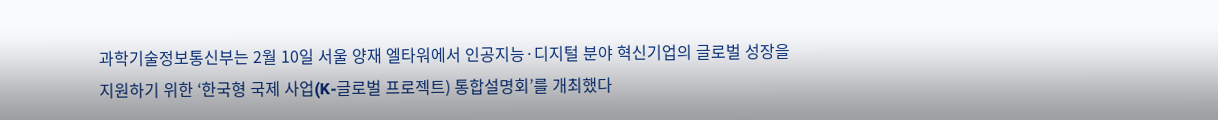과학기술정보통신부는 2월 10일 서울 양재 엘타워에서 인공지능·디지털 분야 혁신기업의 글로벌 성장을 지원하기 위한 ‘한국형 국제 사업(K-글로벌 프로젝트) 통합설명회’를 개최했다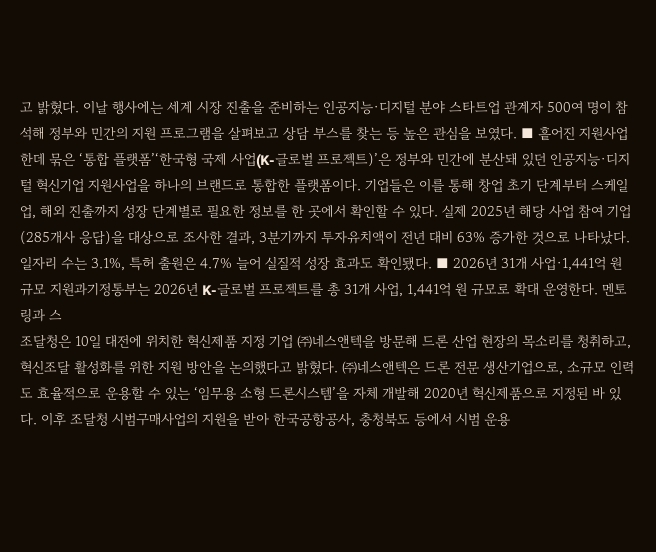고 밝혔다. 이날 행사에는 세계 시장 진출을 준비하는 인공지능·디지털 분야 스타트업 관계자 500여 명이 참석해 정부와 민간의 지원 프로그램을 살펴보고 상담 부스를 찾는 등 높은 관심을 보였다. ■ 흩어진 지원사업 한데 묶은 ‘통합 플랫폼’‘한국형 국제 사업(K-글로벌 프로젝트)’은 정부와 민간에 분산돼 있던 인공지능·디지털 혁신기업 지원사업을 하나의 브랜드로 통합한 플랫폼이다. 기업들은 이를 통해 창업 초기 단계부터 스케일업, 해외 진출까지 성장 단계별로 필요한 정보를 한 곳에서 확인할 수 있다. 실제 2025년 해당 사업 참여 기업(285개사 응답)을 대상으로 조사한 결과, 3분기까지 투자유치액이 전년 대비 63% 증가한 것으로 나타났다. 일자리 수는 3.1%, 특허 출원은 4.7% 늘어 실질적 성장 효과도 확인됐다. ■ 2026년 31개 사업·1,441억 원 규모 지원과기정통부는 2026년 K-글로벌 프로젝트를 총 31개 사업, 1,441억 원 규모로 확대 운영한다. 멘토링과 스
조달청은 10일 대전에 위치한 혁신제품 지정 기업 ㈜네스앤텍을 방문해 드론 산업 현장의 목소리를 청취하고, 혁신조달 활성화를 위한 지원 방안을 논의했다고 밝혔다. ㈜네스앤텍은 드론 전문 생산기업으로, 소규모 인력도 효율적으로 운용할 수 있는 ‘임무용 소형 드론시스템’을 자체 개발해 2020년 혁신제품으로 지정된 바 있다. 이후 조달청 시범구매사업의 지원을 받아 한국공항공사, 충청북도 등에서 시범 운용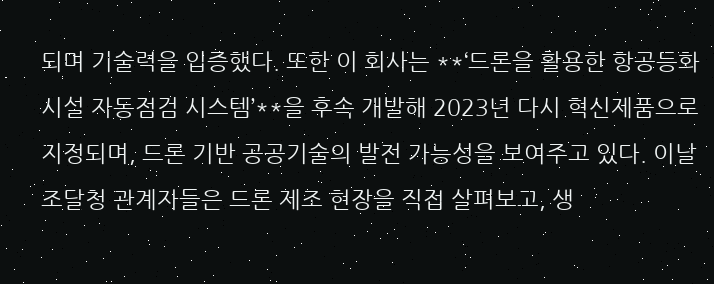되며 기술력을 입증했다. 또한 이 회사는 **‘드론을 활용한 항공등화시설 자동점검 시스템’**을 후속 개발해 2023년 다시 혁신제품으로 지정되며, 드론 기반 공공기술의 발전 가능성을 보여주고 있다. 이날 조달청 관계자들은 드론 제조 현장을 직접 살펴보고, 생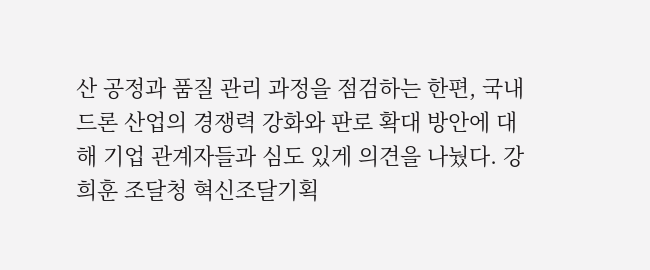산 공정과 품질 관리 과정을 점검하는 한편, 국내 드론 산업의 경쟁력 강화와 판로 확대 방안에 대해 기업 관계자들과 심도 있게 의견을 나눴다. 강희훈 조달청 혁신조달기획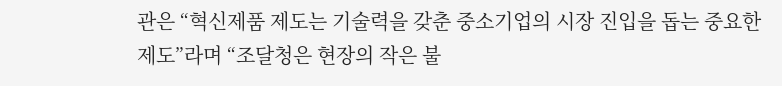관은 “혁신제품 제도는 기술력을 갖춘 중소기업의 시장 진입을 돕는 중요한 제도”라며 “조달청은 현장의 작은 불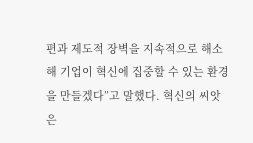편과 제도적 장벽을 지속적으로 해소해 기업이 혁신에 집중할 수 있는 환경을 만들겠다”고 말했다. 혁신의 씨앗은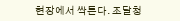현장에서 싹튼다. 조달청